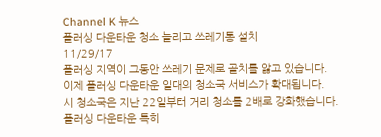Channel K 뉴스
플러싱 다운타운 청소 늘리고 쓰레기통 설치
11/29/17
플러싱 지역이 그동안 쓰레기 문제로 골치를 앓고 있습니다.
이제 플러싱 다운타운 일대의 청소국 서비스가 확대됩니다.
시 청소국은 지난 22일부터 거리 청소를 2배로 강화했습니다.
플러싱 다운타운 특히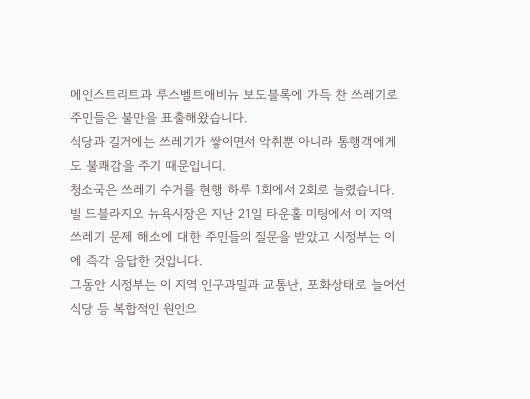메인스트리트과 루스벨트애비뉴 보도블록에 가득 찬 쓰레기로 주민들은 불만을 표출해왔습니다.
식당과 길거에는 쓰레기가 쌓이면서 악취뿐 아니라 통행객에게도 불쾌감을 주기 때문입니디.
청소국은 쓰레기 수거를 현행 하루 1회에서 2회로 늘렸습니다.
빌 드블라지오 뉴욕시장은 지난 21일 타운홀 미팅에서 이 지역 쓰레기 문제 해소에 대한 주민들의 질문을 받았고 시정부는 이에 즉각 응답한 것입니다.
그동안 시정부는 이 지역 인구과밀과 교통난, 포화상태로 늘어선 식당 등 복합적인 원인으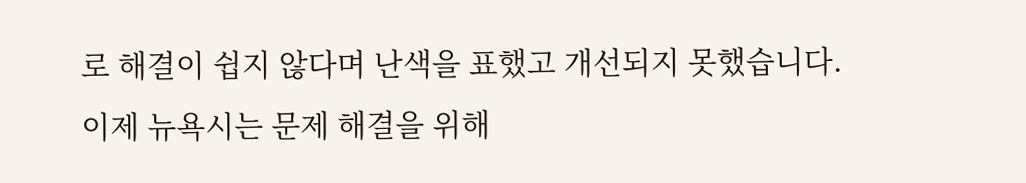로 해결이 쉽지 않다며 난색을 표했고 개선되지 못했습니다.
이제 뉴욕시는 문제 해결을 위해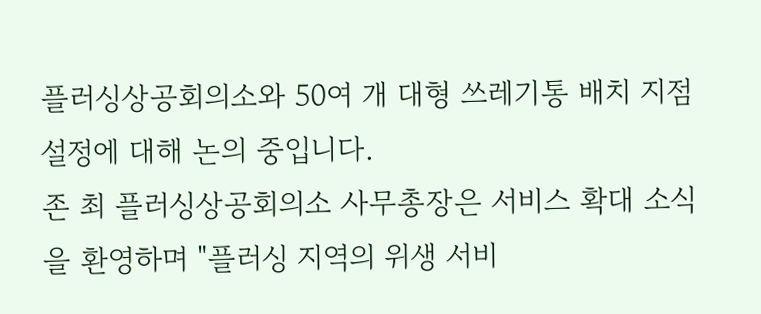플러싱상공회의소와 50여 개 대형 쓰레기통 배치 지점 설정에 대해 논의 중입니다.
존 최 플러싱상공회의소 사무총장은 서비스 확대 소식을 환영하며 "플러싱 지역의 위생 서비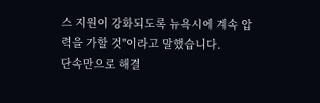스 지원이 강화되도록 뉴욕시에 계속 압력을 가할 것"이라고 말했습니다.
단속만으로 해결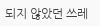되지 않았던 쓰레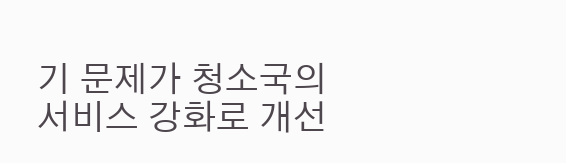기 문제가 청소국의 서비스 강화로 개선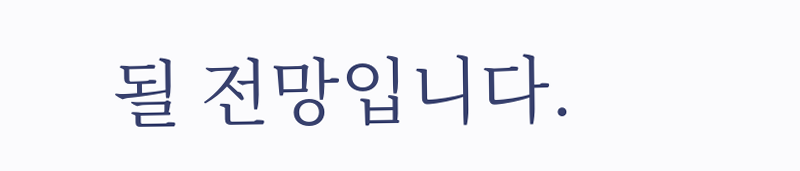될 전망입니다.